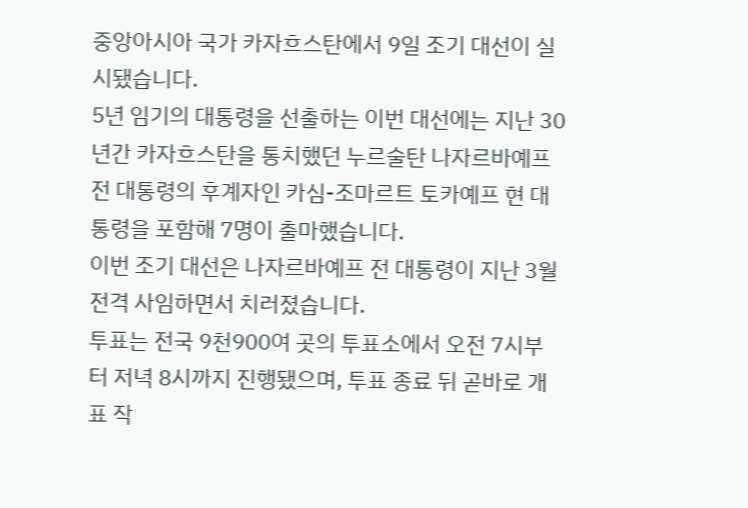중앙아시아 국가 카자흐스탄에서 9일 조기 대선이 실시됐습니다.
5년 임기의 대통령을 선출하는 이번 대선에는 지난 30년간 카자흐스탄을 통치했던 누르술탄 나자르바예프 전 대통령의 후계자인 카심-조마르트 토카예프 현 대통령을 포함해 7명이 출마했습니다.
이번 조기 대선은 나자르바예프 전 대통령이 지난 3월 전격 사임하면서 치러졌습니다.
투표는 전국 9천900여 곳의 투표소에서 오전 7시부터 저녁 8시까지 진행됐으며, 투표 종료 뒤 곧바로 개표 작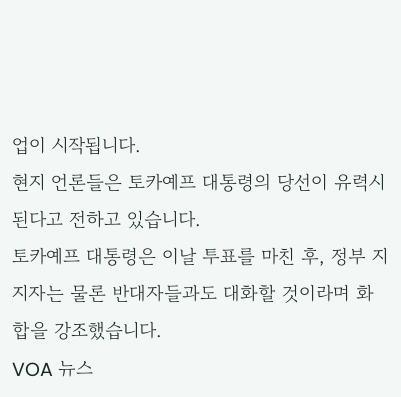업이 시작됩니다.
현지 언론들은 토카예프 대통령의 당선이 유력시된다고 전하고 있습니다.
토카예프 대통령은 이날 투표를 마친 후, 정부 지지자는 물론 반대자들과도 대화할 것이라며 화합을 강조했습니다.
VOA 뉴스